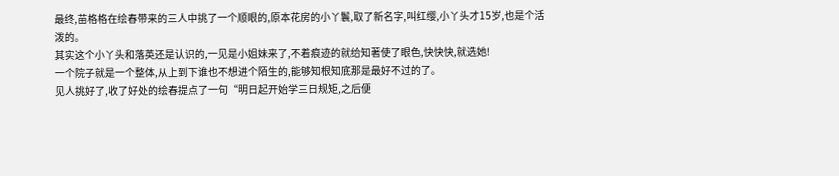最终,苗格格在绘春带来的三人中挑了一个顺眼的,原本花房的小丫鬟,取了新名字,叫红缨,小丫头才15岁,也是个活泼的。
其实这个小丫头和落英还是认识的,一见是小姐妹来了,不着痕迹的就给知著使了眼色,快快快,就选她!
一个院子就是一个整体,从上到下谁也不想进个陌生的,能够知根知底那是最好不过的了。
见人挑好了,收了好处的绘春提点了一句“明日起开始学三日规矩,之后便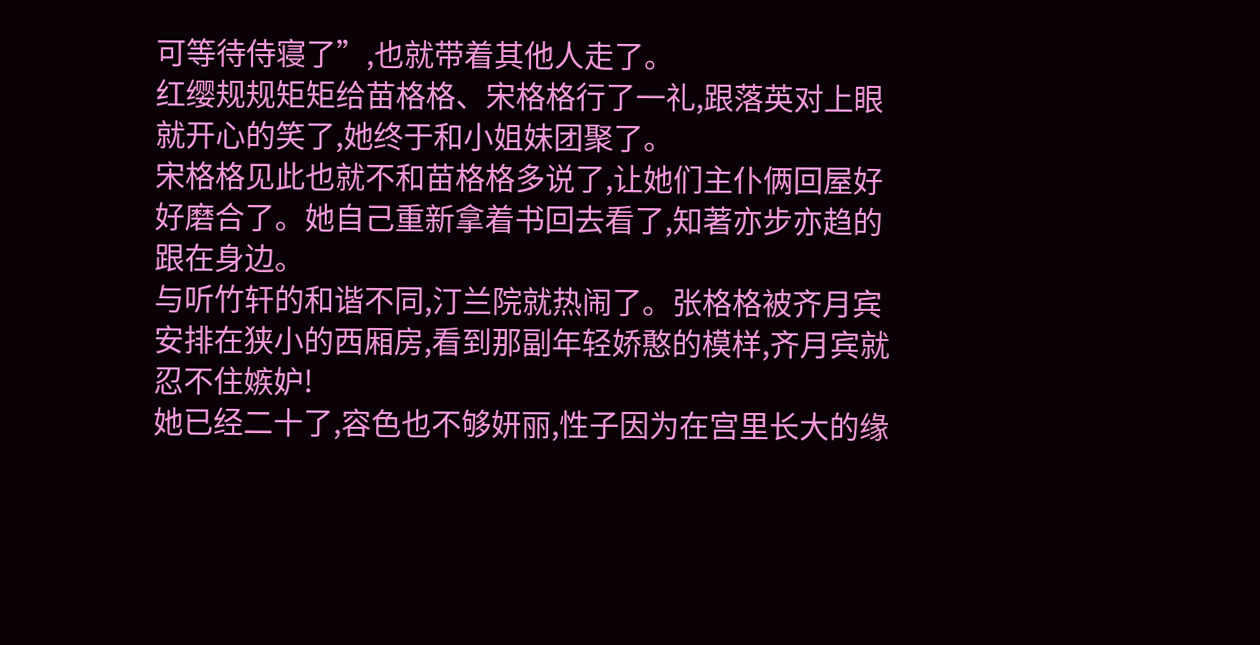可等待侍寝了”,也就带着其他人走了。
红缨规规矩矩给苗格格、宋格格行了一礼,跟落英对上眼就开心的笑了,她终于和小姐妹团聚了。
宋格格见此也就不和苗格格多说了,让她们主仆俩回屋好好磨合了。她自己重新拿着书回去看了,知著亦步亦趋的跟在身边。
与听竹轩的和谐不同,汀兰院就热闹了。张格格被齐月宾安排在狭小的西厢房,看到那副年轻娇憨的模样,齐月宾就忍不住嫉妒!
她已经二十了,容色也不够妍丽,性子因为在宫里长大的缘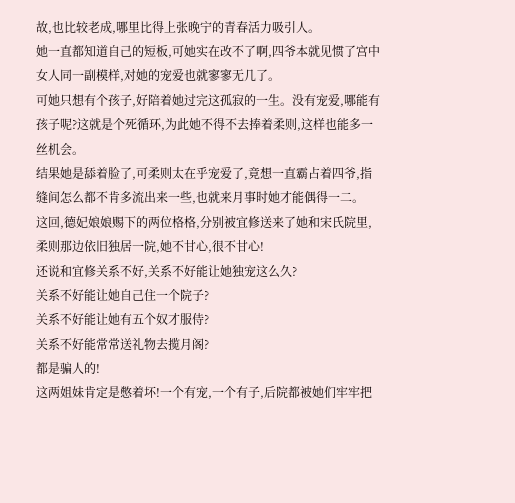故,也比较老成,哪里比得上张晚宁的青春活力吸引人。
她一直都知道自己的短板,可她实在改不了啊,四爷本就见惯了宫中女人同一副模样,对她的宠爱也就寥寥无几了。
可她只想有个孩子,好陪着她过完这孤寂的一生。没有宠爱,哪能有孩子呢?这就是个死循环,为此她不得不去捧着柔则,这样也能多一丝机会。
结果她是舔着脸了,可柔则太在乎宠爱了,竟想一直霸占着四爷,指缝间怎么都不肯多流出来一些,也就来月事时她才能偶得一二。
这回,德妃娘娘赐下的两位格格,分别被宜修送来了她和宋氏院里,柔则那边依旧独居一院,她不甘心,很不甘心!
还说和宜修关系不好,关系不好能让她独宠这么久?
关系不好能让她自己住一个院子?
关系不好能让她有五个奴才服侍?
关系不好能常常送礼物去揽月阁?
都是骗人的!
这两姐妹肯定是憋着坏!一个有宠,一个有子,后院都被她们牢牢把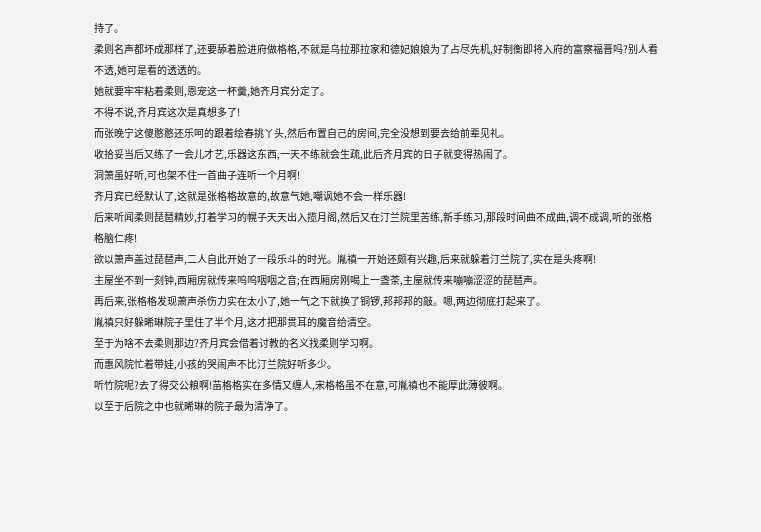持了。
柔则名声都坏成那样了,还要舔着脸进府做格格,不就是乌拉那拉家和德妃娘娘为了占尽先机,好制衡即将入府的富察福晋吗?别人看不透,她可是看的透透的。
她就要牢牢粘着柔则,恩宠这一杯羹,她齐月宾分定了。
不得不说,齐月宾这次是真想多了!
而张晚宁这傻憨憨还乐呵的跟着绘春挑丫头,然后布置自己的房间,完全没想到要去给前辈见礼。
收拾妥当后又练了一会儿才艺,乐器这东西,一天不练就会生疏,此后齐月宾的日子就变得热闹了。
洞箫虽好听,可也架不住一首曲子连听一个月啊!
齐月宾已经默认了,这就是张格格故意的,故意气她,嘲讽她不会一样乐器!
后来听闻柔则琵琶精妙,打着学习的幌子天天出入揽月阁,然后又在汀兰院里苦练,新手练习,那段时间曲不成曲,调不成调,听的张格格脑仁疼!
欲以箫声盖过琵琶声,二人自此开始了一段乐斗的时光。胤禛一开始还颇有兴趣,后来就躲着汀兰院了,实在是头疼啊!
主屋坐不到一刻钟,西厢房就传来呜呜咽咽之音;在西厢房刚喝上一盏茶,主屋就传来嘣嘣涩涩的琵琶声。
再后来,张格格发现萧声杀伤力实在太小了,她一气之下就换了铜锣,邦邦邦的敲。嗯,两边彻底打起来了。
胤禛只好躲晞琳院子里住了半个月,这才把那贯耳的魔音给清空。
至于为啥不去柔则那边?齐月宾会借着讨教的名义找柔则学习啊。
而惠风院忙着带娃,小孩的哭闹声不比汀兰院好听多少。
听竹院呢?去了得交公粮啊!苗格格实在多情又缠人,宋格格虽不在意,可胤禛也不能厚此薄彼啊。
以至于后院之中也就晞琳的院子最为清净了。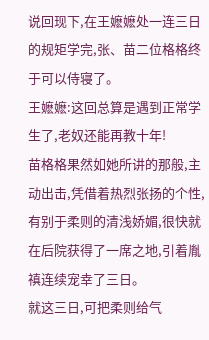说回现下,在王嬷嬷处一连三日的规矩学完,张、苗二位格格终于可以侍寝了。
王嬷嬷:这回总算是遇到正常学生了,老奴还能再教十年!
苗格格果然如她所讲的那般,主动出击,凭借着热烈张扬的个性,有别于柔则的清浅娇媚,很快就在后院获得了一席之地,引着胤禛连续宠幸了三日。
就这三日,可把柔则给气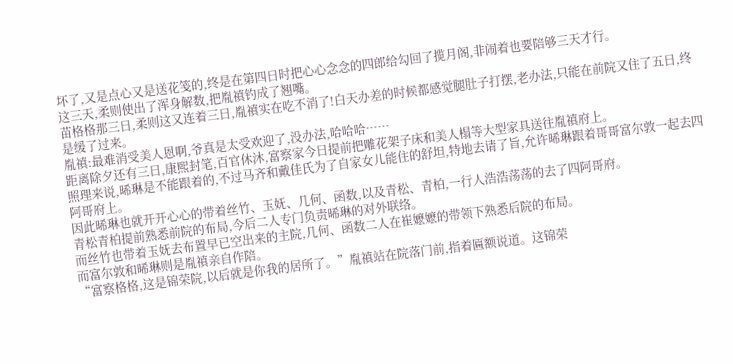坏了,又是点心又是送花笺的,终是在第四日时把心心念念的四郎给勾回了揽月阁,非闹着也要陪够三天才行。
这三天,柔则使出了浑身解数,把胤禛钓成了翘嘴。
苗格格那三日,柔则这又连着三日,胤禛实在吃不消了!白天办差的时候都感觉腿肚子打摆,老办法,只能在前院又住了五日,终是缓了过来。
胤禛:最难消受美人恩啊,爷真是太受欢迎了,没办法,哈哈哈……
距离除夕还有三日,康熙封笔,百官休沐,富察家今日提前把雕花架子床和美人榻等大型家具送往胤禛府上。
照理来说,晞琳是不能跟着的,不过马齐和戴佳氏为了自家女儿能住的舒坦,特地去请了旨,允许晞琳跟着哥哥富尔敦一起去四阿哥府上。
因此晞琳也就开开心心的带着丝竹、玉妩、几何、函数,以及青松、青柏,一行人浩浩荡荡的去了四阿哥府。
青松青柏提前熟悉前院的布局,今后二人专门负责晞琳的对外联络。
而丝竹也带着玉妩去布置早已空出来的主院,几何、函数二人在崔嬷嬷的带领下熟悉后院的布局。
而富尔敦和晞琳则是胤禛亲自作陪。
“富察格格,这是锦荣院,以后就是你我的居所了。”胤禛站在院落门前,指着匾额说道。这锦荣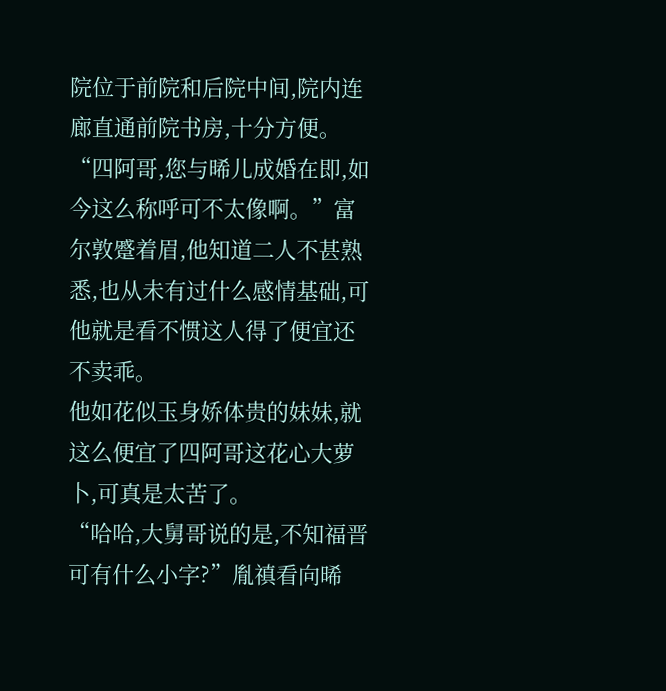院位于前院和后院中间,院内连廊直通前院书房,十分方便。
“四阿哥,您与晞儿成婚在即,如今这么称呼可不太像啊。”富尔敦蹙着眉,他知道二人不甚熟悉,也从未有过什么感情基础,可他就是看不惯这人得了便宜还不卖乖。
他如花似玉身娇体贵的妹妹,就这么便宜了四阿哥这花心大萝卜,可真是太苦了。
“哈哈,大舅哥说的是,不知福晋可有什么小字?”胤禛看向晞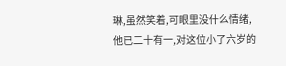琳,虽然笑着,可眼里没什么情绪,他已二十有一,对这位小了六岁的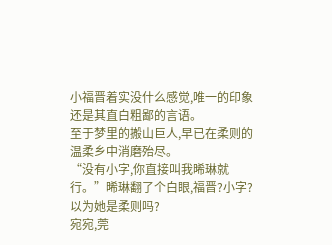小福晋着实没什么感觉,唯一的印象还是其直白粗鄙的言语。
至于梦里的搬山巨人,早已在柔则的温柔乡中消磨殆尽。
“没有小字,你直接叫我晞琳就行。”晞琳翻了个白眼,福晋?小字?
以为她是柔则吗?
宛宛,莞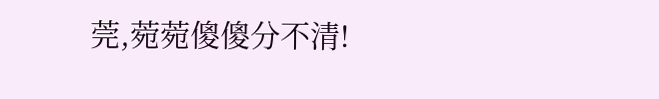莞,菀菀傻傻分不清!